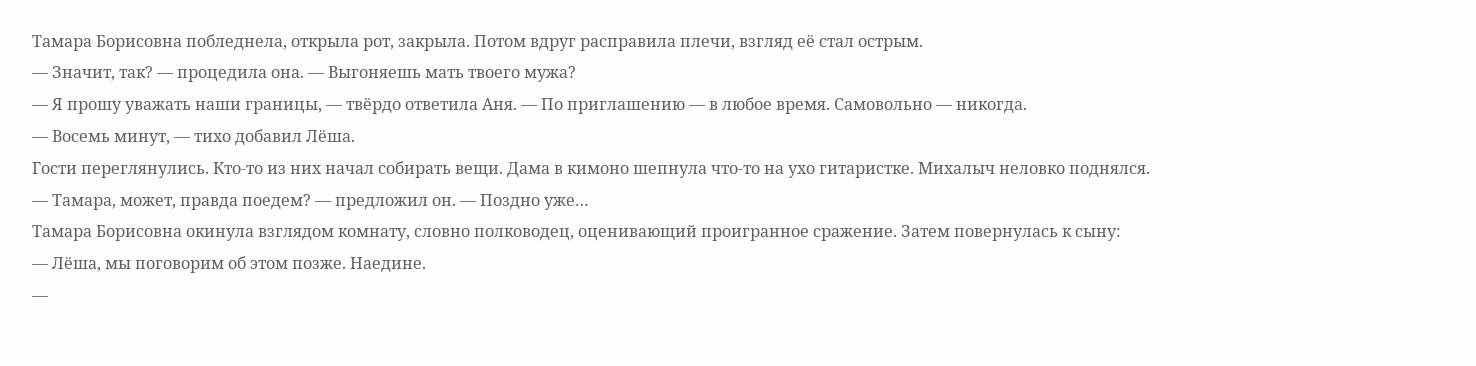Тамара Борисовна побледнела, открыла рот, закрыла. Потом вдруг расправила плечи, взгляд её стал острым.
— Значит, так? — процедила она. — Выгоняешь мать твоего мужа?
— Я прошу уважать наши границы, — твёрдо ответила Аня. — По приглашению — в любое время. Самовольно — никогда.
— Восемь минут, — тихо добавил Лёша.
Гости переглянулись. Кто-то из них начал собирать вещи. Дама в кимоно шепнула что-то на ухо гитаристке. Михалыч неловко поднялся.
— Тамара, может, правда поедем? — предложил он. — Поздно уже…
Тамара Борисовна окинула взглядом комнату, словно полководец, оценивающий проигранное сражение. Затем повернулась к сыну:
— Лёша, мы поговорим об этом позже. Наедине.
—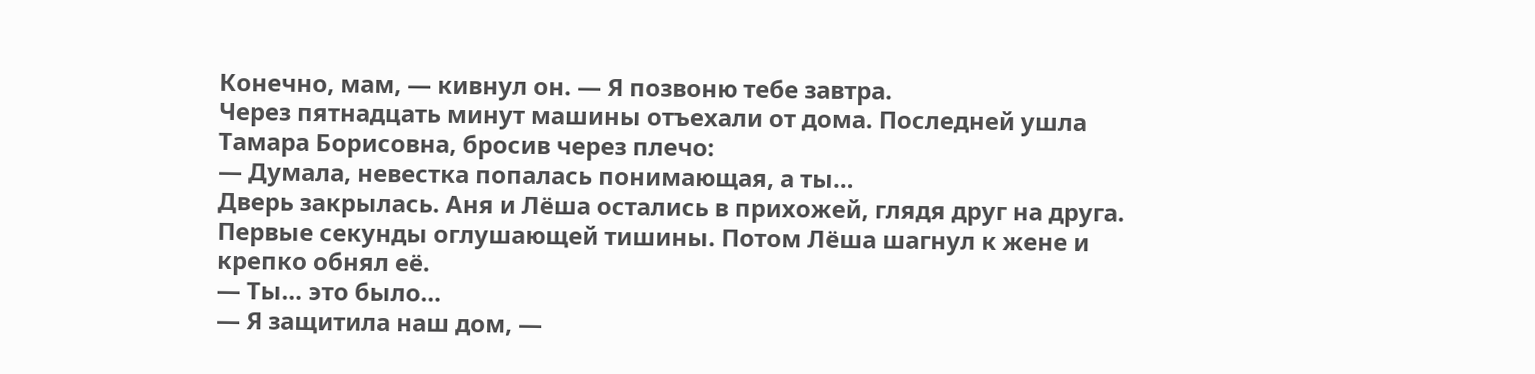Конечно, мам, — кивнул он. — Я позвоню тебе завтра.
Через пятнадцать минут машины отъехали от дома. Последней ушла Тамара Борисовна, бросив через плечо:
— Думала, невестка попалась понимающая, а ты…
Дверь закрылась. Аня и Лёша остались в прихожей, глядя друг на друга. Первые секунды оглушающей тишины. Потом Лёша шагнул к жене и крепко обнял её.
— Ты… это было…
— Я защитила наш дом, —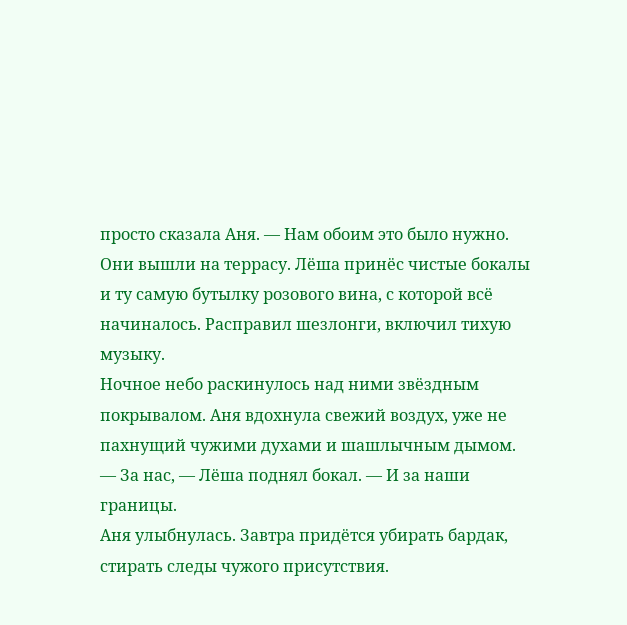просто сказала Аня. — Нам обоим это было нужно.
Они вышли на террасу. Лёша принёс чистые бокалы и ту самую бутылку розового вина, с которой всё начиналось. Расправил шезлонги, включил тихую музыку.
Ночное небо раскинулось над ними звёздным покрывалом. Аня вдохнула свежий воздух, уже не пахнущий чужими духами и шашлычным дымом.
— За нас, — Лёша поднял бокал. — И за наши границы.
Аня улыбнулась. Завтра придётся убирать бардак, стирать следы чужого присутствия.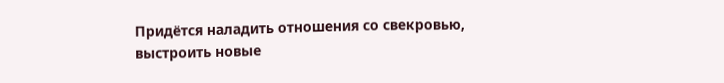Придётся наладить отношения со свекровью, выстроить новые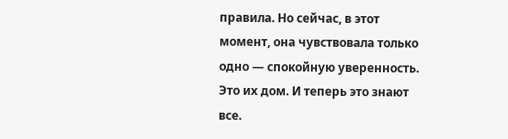правила. Но сейчас, в этот момент, она чувствовала только одно — спокойную уверенность. Это их дом. И теперь это знают все.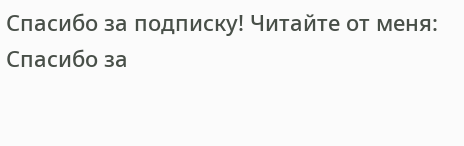Спасибо за подписку! Читайте от меня:
Спасибо за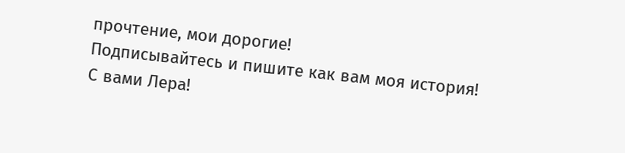прочтение, мои дорогие!
Подписывайтесь и пишите как вам моя история! С вами Лера!